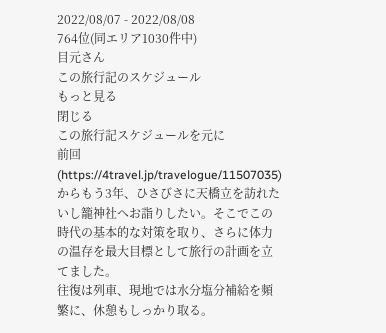2022/08/07 - 2022/08/08
764位(同エリア1030件中)
目元さん
この旅行記のスケジュール
もっと見る
閉じる
この旅行記スケジュールを元に
前回(https://4travel.jp/travelogue/11507035)からもう3年、ひさびさに天橋立を訪れたいし籠神社へお詣りしたい。そこでこの時代の基本的な対策を取り、さらに体力の温存を最大目標として旅行の計画を立てました。
往復は列車、現地では水分塩分補給を頻繁に、休憩もしっかり取る。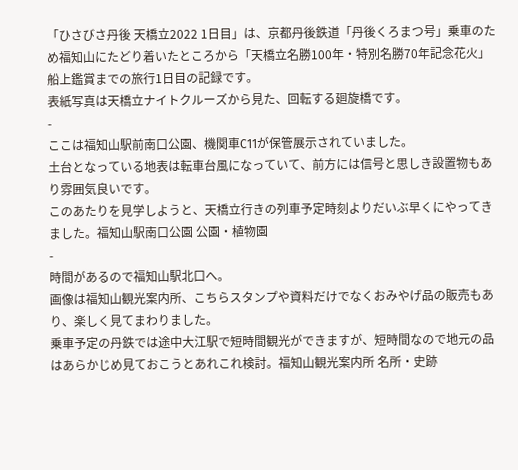「ひさびさ丹後 天橋立2022 1日目」は、京都丹後鉄道「丹後くろまつ号」乗車のため福知山にたどり着いたところから「天橋立名勝100年・特別名勝70年記念花火」船上鑑賞までの旅行1日目の記録です。
表紙写真は天橋立ナイトクルーズから見た、回転する廻旋橋です。
-
ここは福知山駅前南口公園、機関車C11が保管展示されていました。
土台となっている地表は転車台風になっていて、前方には信号と思しき設置物もあり雰囲気良いです。
このあたりを見学しようと、天橋立行きの列車予定時刻よりだいぶ早くにやってきました。福知山駅南口公園 公園・植物園
-
時間があるので福知山駅北口へ。
画像は福知山観光案内所、こちらスタンプや資料だけでなくおみやげ品の販売もあり、楽しく見てまわりました。
乗車予定の丹鉄では途中大江駅で短時間観光ができますが、短時間なので地元の品はあらかじめ見ておこうとあれこれ検討。福知山観光案内所 名所・史跡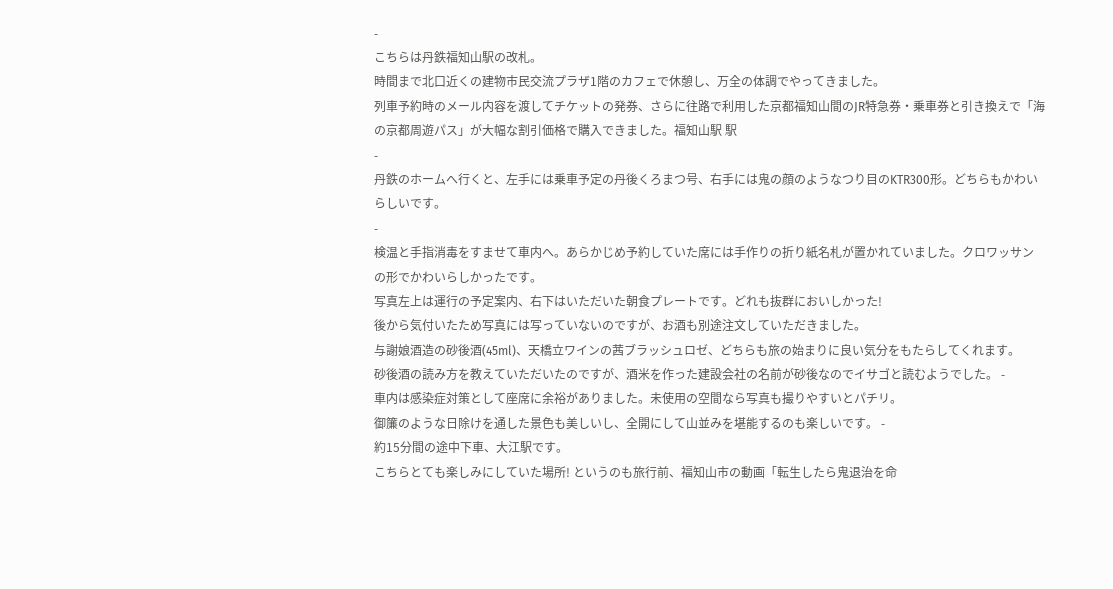-
こちらは丹鉄福知山駅の改札。
時間まで北口近くの建物市民交流プラザ1階のカフェで休憩し、万全の体調でやってきました。
列車予約時のメール内容を渡してチケットの発券、さらに往路で利用した京都福知山間のJR特急券・乗車券と引き換えで「海の京都周遊パス」が大幅な割引価格で購入できました。福知山駅 駅
-
丹鉄のホームへ行くと、左手には乗車予定の丹後くろまつ号、右手には鬼の顔のようなつり目のKTR300形。どちらもかわいらしいです。
-
検温と手指消毒をすませて車内へ。あらかじめ予約していた席には手作りの折り紙名札が置かれていました。クロワッサンの形でかわいらしかったです。
写真左上は運行の予定案内、右下はいただいた朝食プレートです。どれも抜群においしかった!
後から気付いたため写真には写っていないのですが、お酒も別途注文していただきました。
与謝娘酒造の砂後酒(45ml)、天橋立ワインの茜ブラッシュロゼ、どちらも旅の始まりに良い気分をもたらしてくれます。
砂後酒の読み方を教えていただいたのですが、酒米を作った建設会社の名前が砂後なのでイサゴと読むようでした。 -
車内は感染症対策として座席に余裕がありました。未使用の空間なら写真も撮りやすいとパチリ。
御簾のような日除けを通した景色も美しいし、全開にして山並みを堪能するのも楽しいです。 -
約15分間の途中下車、大江駅です。
こちらとても楽しみにしていた場所! というのも旅行前、福知山市の動画「転生したら鬼退治を命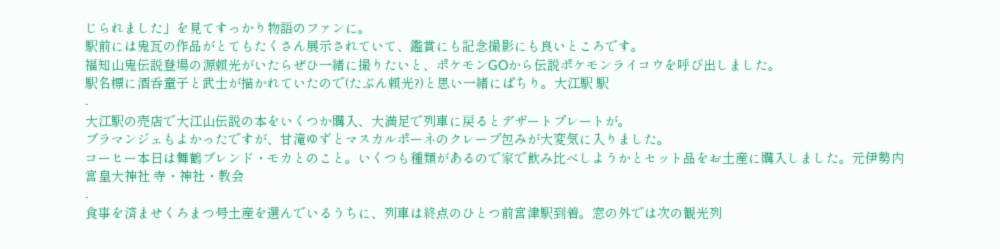じられました」を見てすっかり物語のファンに。
駅前には鬼瓦の作品がとてもたくさん展示されていて、鑑賞にも記念撮影にも良いところです。
福知山鬼伝説登場の源頼光がいたらぜひ一緒に撮りたいと、ポケモンGOから伝説ポケモンライコウを呼び出しました。
駅名標に酒呑童子と武士が描かれていたので(たぶん頼光?)と思い一緒にぱちり。大江駅 駅
-
大江駅の売店で大江山伝説の本をいくつか購入、大満足で列車に戻るとデザートプレートが。
ブラマンジェもよかったですが、甘滝ゆずとマスカルポーネのクレープ包みが大変気に入りました。
コーヒー本日は舞鶴ブレンド・モカとのこと。いくつも種類があるので家で飲み比べしようかとセット品をお土産に購入しました。元伊勢内宮皇大神社 寺・神社・教会
-
食事を済ませくろまつ号土産を選んでいるうちに、列車は終点のひとつ前宮津駅到着。窓の外では次の観光列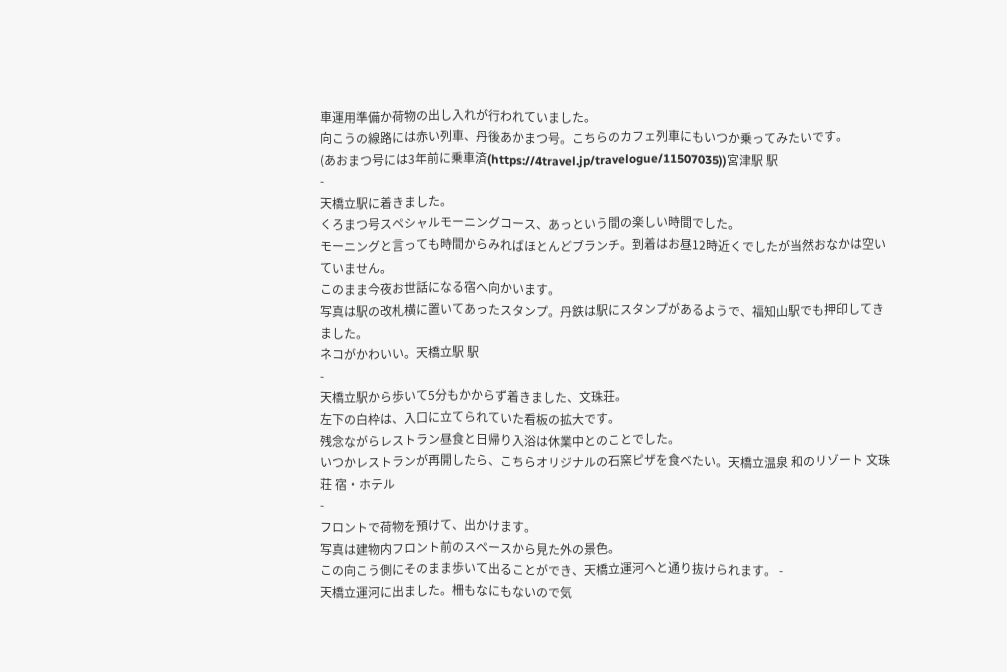車運用準備か荷物の出し入れが行われていました。
向こうの線路には赤い列車、丹後あかまつ号。こちらのカフェ列車にもいつか乗ってみたいです。
(あおまつ号には3年前に乗車済(https://4travel.jp/travelogue/11507035))宮津駅 駅
-
天橋立駅に着きました。
くろまつ号スペシャルモーニングコース、あっという間の楽しい時間でした。
モーニングと言っても時間からみればほとんどブランチ。到着はお昼12時近くでしたが当然おなかは空いていません。
このまま今夜お世話になる宿へ向かいます。
写真は駅の改札横に置いてあったスタンプ。丹鉄は駅にスタンプがあるようで、福知山駅でも押印してきました。
ネコがかわいい。天橋立駅 駅
-
天橋立駅から歩いて5分もかからず着きました、文珠荘。
左下の白枠は、入口に立てられていた看板の拡大です。
残念ながらレストラン昼食と日帰り入浴は休業中とのことでした。
いつかレストランが再開したら、こちらオリジナルの石窯ピザを食べたい。天橋立温泉 和のリゾート 文珠荘 宿・ホテル
-
フロントで荷物を預けて、出かけます。
写真は建物内フロント前のスペースから見た外の景色。
この向こう側にそのまま歩いて出ることができ、天橋立運河へと通り抜けられます。 -
天橋立運河に出ました。柵もなにもないので気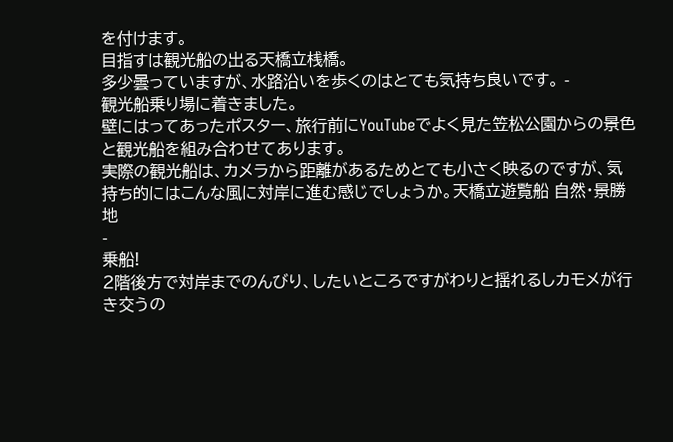を付けます。
目指すは観光船の出る天橋立桟橋。
多少曇っていますが、水路沿いを歩くのはとても気持ち良いです。 -
観光船乗り場に着きました。
壁にはってあったポスター、旅行前にYouTubeでよく見た笠松公園からの景色と観光船を組み合わせてあります。
実際の観光船は、カメラから距離があるためとても小さく映るのですが、気持ち的にはこんな風に対岸に進む感じでしょうか。天橋立遊覧船 自然・景勝地
-
乗船!
2階後方で対岸までのんびり、したいところですがわりと揺れるしカモメが行き交うの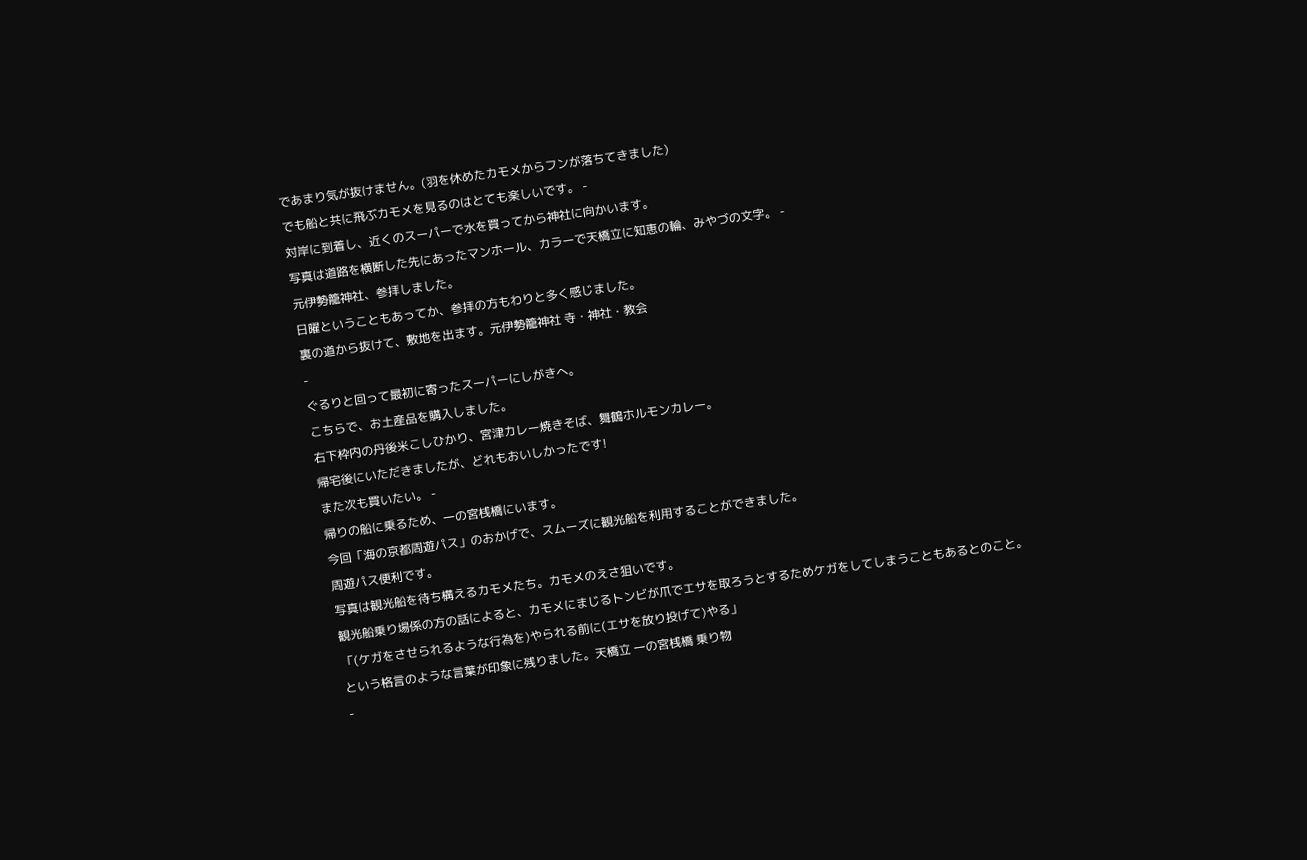であまり気が抜けません。(羽を休めたカモメからフンが落ちてきました)
でも船と共に飛ぶカモメを見るのはとても楽しいです。 -
対岸に到着し、近くのスーパーで水を買ってから神社に向かいます。
写真は道路を横断した先にあったマンホール、カラーで天橋立に知恵の輪、みやづの文字。 -
元伊勢籠神社、参拝しました。
日曜ということもあってか、参拝の方もわりと多く感じました。
裏の道から抜けて、敷地を出ます。元伊勢籠神社 寺・神社・教会
-
ぐるりと回って最初に寄ったスーパーにしがきへ。
こちらで、お土産品を購入しました。
右下枠内の丹後米こしひかり、宮津カレー焼きそば、舞鶴ホルモンカレー。
帰宅後にいただきましたが、どれもおいしかったです!
また次も買いたい。 -
帰りの船に乗るため、一の宮桟橋にいます。
今回「海の京都周遊パス」のおかげで、スムーズに観光船を利用することができました。
周遊パス便利です。
写真は観光船を待ち構えるカモメたち。カモメのえさ狙いです。
観光船乗り場係の方の話によると、カモメにまじるトンビが爪でエサを取ろうとするためケガをしてしまうこともあるとのこと。
「(ケガをさせられるような行為を)やられる前に(エサを放り投げて)やる」
という格言のような言葉が印象に残りました。天橋立 一の宮桟橋 乗り物
-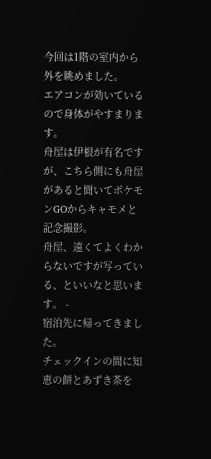今回は1階の室内から外を眺めました。
エアコンが効いているので身体がやすまります。
舟屋は伊根が有名ですが、こちら側にも舟屋があると聞いてポケモンGOからキャモメと記念撮影。
舟屋、遠くてよくわからないですが写っている、といいなと思います。 -
宿泊先に帰ってきました。
チェックインの間に知恵の餅とあずき茶を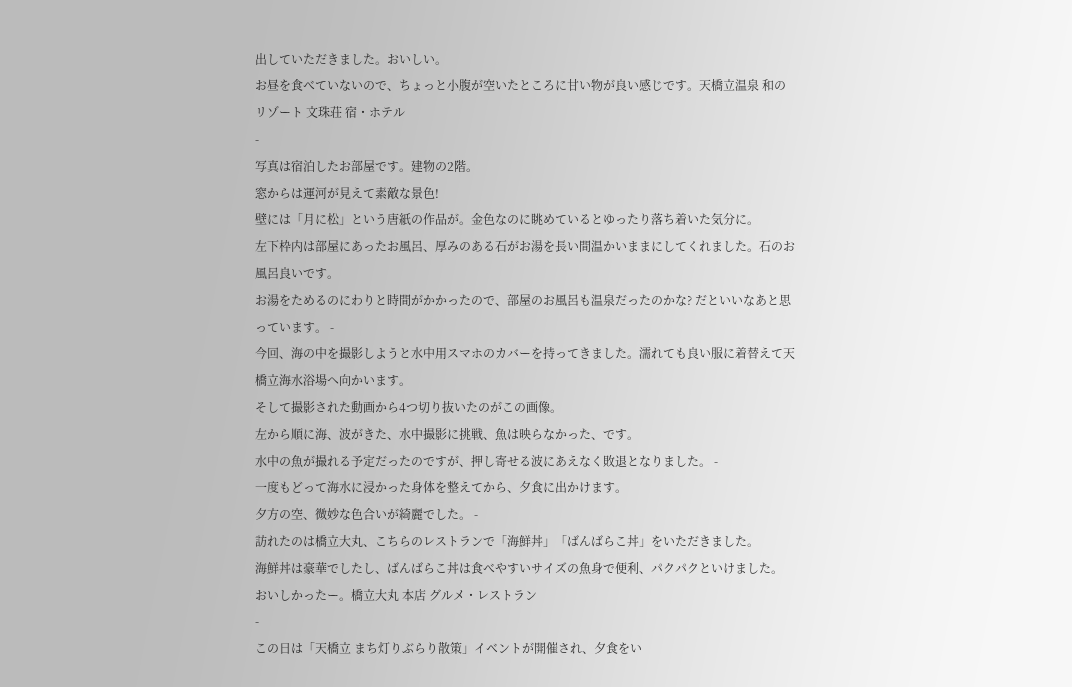出していただきました。おいしい。
お昼を食べていないので、ちょっと小腹が空いたところに甘い物が良い感じです。天橋立温泉 和のリゾート 文珠荘 宿・ホテル
-
写真は宿泊したお部屋です。建物の2階。
窓からは運河が見えて素敵な景色!
壁には「月に松」という唐紙の作品が。金色なのに眺めているとゆったり落ち着いた気分に。
左下枠内は部屋にあったお風呂、厚みのある石がお湯を長い間温かいままにしてくれました。石のお風呂良いです。
お湯をためるのにわりと時間がかかったので、部屋のお風呂も温泉だったのかな? だといいなあと思っています。 -
今回、海の中を撮影しようと水中用スマホのカバーを持ってきました。濡れても良い服に着替えて天橋立海水浴場へ向かいます。
そして撮影された動画から4つ切り抜いたのがこの画像。
左から順に海、波がきた、水中撮影に挑戦、魚は映らなかった、です。
水中の魚が撮れる予定だったのですが、押し寄せる波にあえなく敗退となりました。 -
一度もどって海水に浸かった身体を整えてから、夕食に出かけます。
夕方の空、微妙な色合いが綺麗でした。 -
訪れたのは橋立大丸、こちらのレストランで「海鮮丼」「ばんばらこ丼」をいただきました。
海鮮丼は豪華でしたし、ばんばらこ丼は食べやすいサイズの魚身で便利、パクパクといけました。
おいしかったー。橋立大丸 本店 グルメ・レストラン
-
この日は「天橋立 まち灯りぶらり散策」イベントが開催され、夕食をい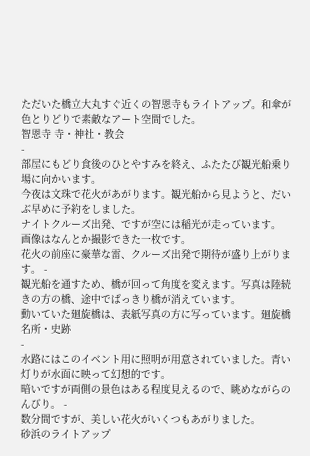ただいた橋立大丸すぐ近くの智恩寺もライトアップ。和傘が色とりどりで素敵なアート空間でした。
智恩寺 寺・神社・教会
-
部屋にもどり食後のひとやすみを終え、ふたたび観光船乗り場に向かいます。
今夜は文珠で花火があがります。観光船から見ようと、だいぶ早めに予約をしました。
ナイトクルーズ出発、ですが空には稲光が走っています。
画像はなんとか撮影できた一枚です。
花火の前座に豪華な雷、クルーズ出発で期待が盛り上がります。 -
観光船を通すため、橋が回って角度を変えます。写真は陸続きの方の橋、途中でぱっきり橋が消えています。
動いていた廻旋橋は、表紙写真の方に写っています。廻旋橋 名所・史跡
-
水路にはこのイベント用に照明が用意されていました。青い灯りが水面に映って幻想的です。
暗いですが両側の景色はある程度見えるので、眺めながらのんびり。 -
数分間ですが、美しい花火がいくつもあがりました。
砂浜のライトアップ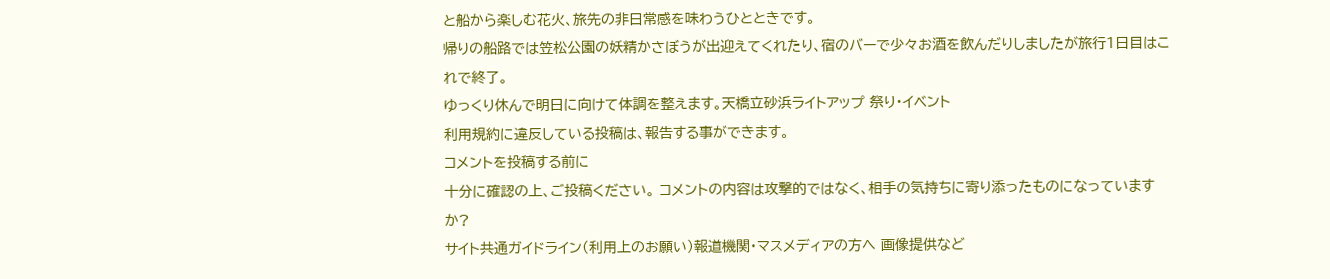と船から楽しむ花火、旅先の非日常感を味わうひとときです。
帰りの船路では笠松公園の妖精かさぼうが出迎えてくれたり、宿のバーで少々お酒を飲んだりしましたが旅行1日目はこれで終了。
ゆっくり休んで明日に向けて体調を整えます。天橋立砂浜ライトアップ 祭り・イベント
利用規約に違反している投稿は、報告する事ができます。
コメントを投稿する前に
十分に確認の上、ご投稿ください。 コメントの内容は攻撃的ではなく、相手の気持ちに寄り添ったものになっていますか?
サイト共通ガイドライン(利用上のお願い)報道機関・マスメディアの方へ 画像提供など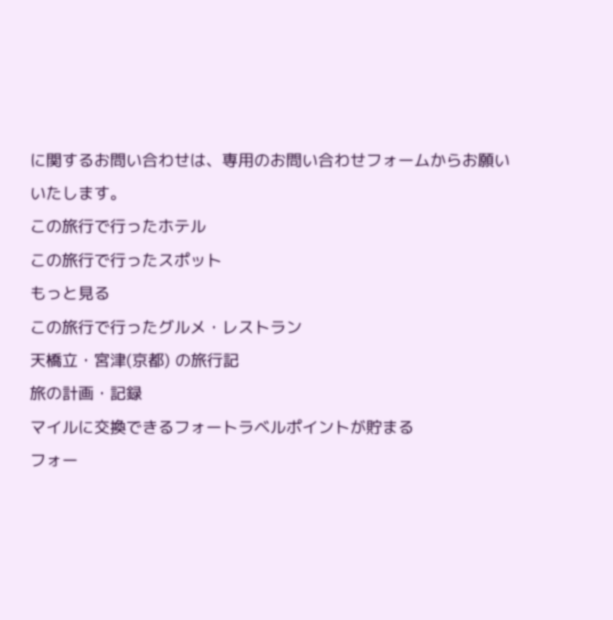に関するお問い合わせは、専用のお問い合わせフォームからお願いいたします。
この旅行で行ったホテル
この旅行で行ったスポット
もっと見る
この旅行で行ったグルメ・レストラン
天橋立・宮津(京都) の旅行記
旅の計画・記録
マイルに交換できるフォートラベルポイントが貯まる
フォー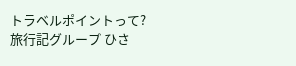トラベルポイントって?
旅行記グループ ひさ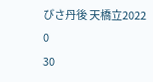びさ丹後 天橋立2022
0
30